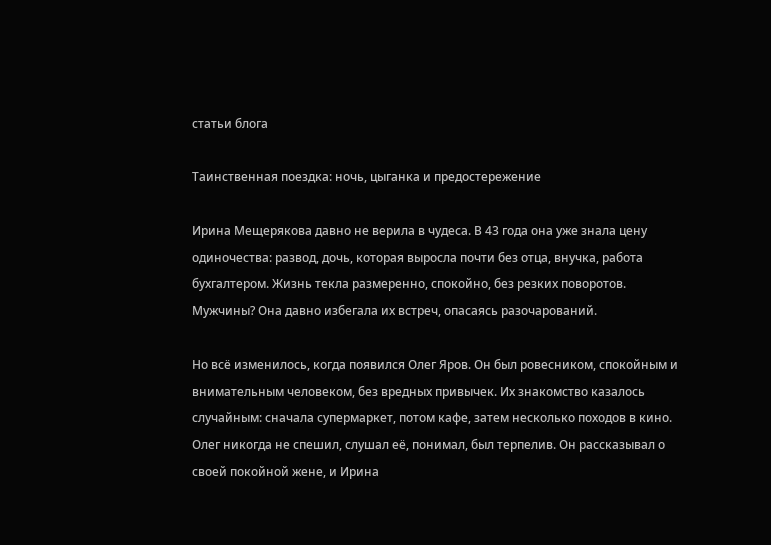статьи блога

Таинственная поездка: ночь, цыганка и предостережение

Ирина Мещерякова давно не верила в чудеса. В 43 года она уже знала цену одиночества: развод, дочь, которая выросла почти без отца, внучка, работа бухгалтером. Жизнь текла размеренно, спокойно, без резких поворотов. Мужчины? Она давно избегала их встреч, опасаясь разочарований.

Но всё изменилось, когда появился Олег Яров. Он был ровесником, спокойным и внимательным человеком, без вредных привычек. Их знакомство казалось случайным: сначала супермаркет, потом кафе, затем несколько походов в кино. Олег никогда не спешил, слушал её, понимал, был терпелив. Он рассказывал о своей покойной жене, и Ирина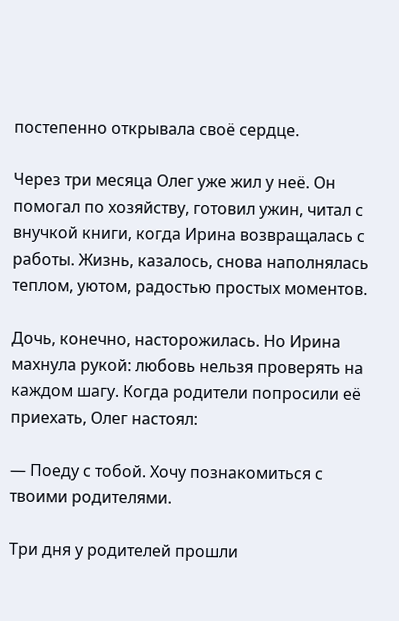постепенно открывала своё сердце.

Через три месяца Олег уже жил у неё. Он помогал по хозяйству, готовил ужин, читал с внучкой книги, когда Ирина возвращалась с работы. Жизнь, казалось, снова наполнялась теплом, уютом, радостью простых моментов.

Дочь, конечно, насторожилась. Но Ирина махнула рукой: любовь нельзя проверять на каждом шагу. Когда родители попросили её приехать, Олег настоял:

— Поеду с тобой. Хочу познакомиться с твоими родителями.

Три дня у родителей прошли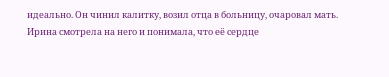идеально. Он чинил калитку, возил отца в больницу, очаровал мать. Ирина смотрела на него и понимала, что её сердце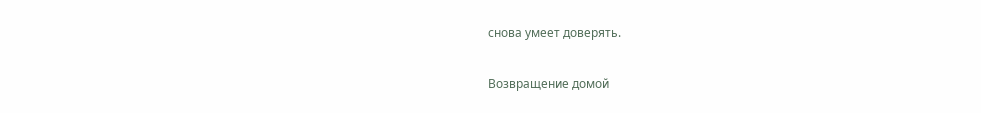снова умеет доверять.

Возвращение домой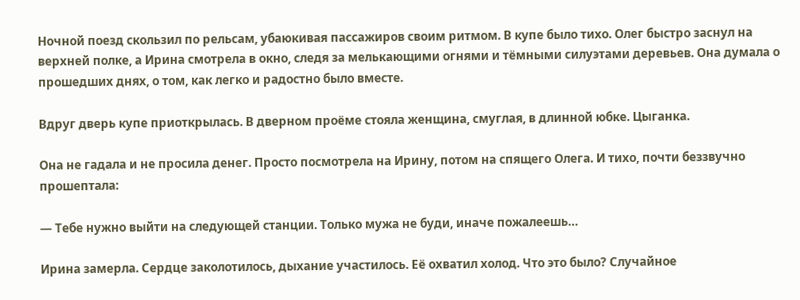Ночной поезд скользил по рельсам, убаюкивая пассажиров своим ритмом. В купе было тихо. Олег быстро заснул на верхней полке, а Ирина смотрела в окно, следя за мелькающими огнями и тёмными силуэтами деревьев. Она думала о прошедших днях, о том, как легко и радостно было вместе.

Вдруг дверь купе приоткрылась. В дверном проёме стояла женщина, смуглая, в длинной юбке. Цыганка.

Она не гадала и не просила денег. Просто посмотрела на Ирину, потом на спящего Олега. И тихо, почти беззвучно прошептала:

— Тебе нужно выйти на следующей станции. Только мужа не буди, иначе пожалеешь…

Ирина замерла. Сердце заколотилось, дыхание участилось. Её охватил холод. Что это было? Случайное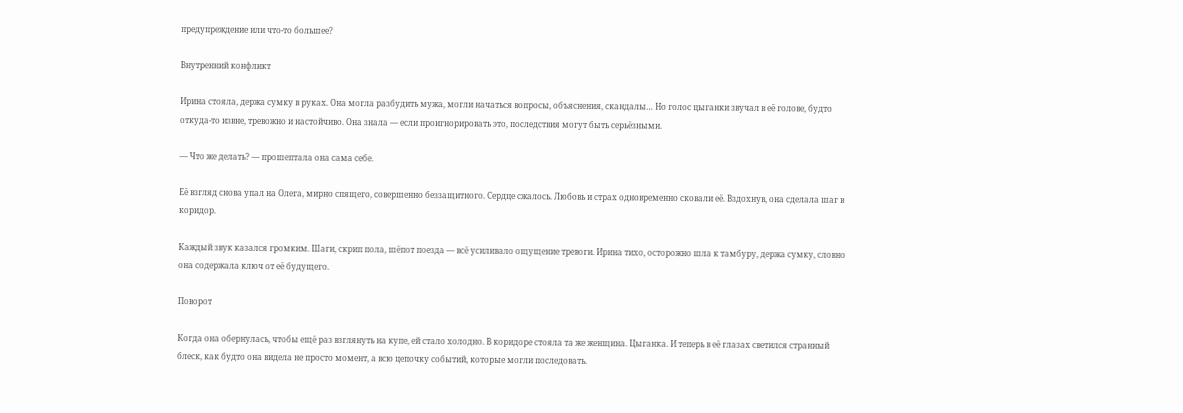предупреждение или что-то большее?

Внутренний конфликт

Ирина стояла, держа сумку в руках. Она могла разбудить мужа, могли начаться вопросы, объяснения, скандалы… Но голос цыганки звучал в её голове, будто откуда-то извне, тревожно и настойчиво. Она знала — если проигнорировать это, последствия могут быть серьёзными.

— Что же делать? — прошептала она сама себе.

Её взгляд снова упал на Олега, мирно спящего, совершенно беззащитного. Сердце сжалось. Любовь и страх одновременно сковали её. Вздохнув, она сделала шаг в коридор.

Каждый звук казался громким. Шаги, скрип пола, шёпот поезда — всё усиливало ощущение тревоги. Ирина тихо, осторожно шла к тамбуру, держа сумку, словно она содержала ключ от её будущего.

Поворот

Когда она обернулась, чтобы ещё раз взглянуть на купе, ей стало холодно. В коридоре стояла та же женщина. Цыганка. И теперь в её глазах светился странный блеск, как будто она видела не просто момент, а всю цепочку событий, которые могли последовать.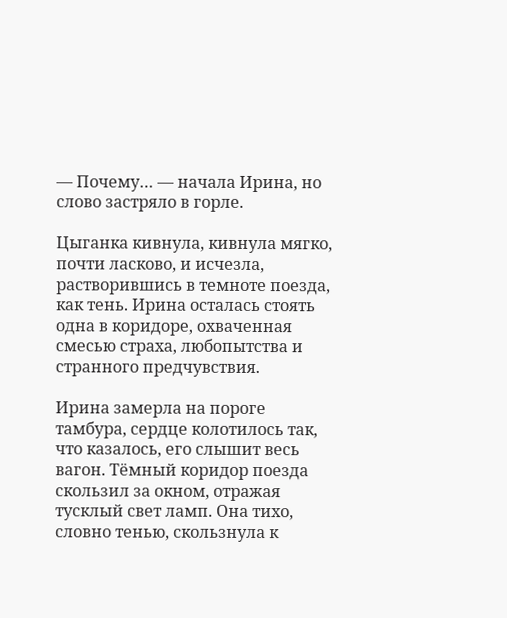— Почему… — начала Ирина, но слово застряло в горле.

Цыганка кивнула, кивнула мягко, почти ласково, и исчезла, растворившись в темноте поезда, как тень. Ирина осталась стоять одна в коридоре, охваченная смесью страха, любопытства и странного предчувствия.

Ирина замерла на пороге тамбура, сердце колотилось так, что казалось, его слышит весь вагон. Тёмный коридор поезда скользил за окном, отражая тусклый свет ламп. Она тихо, словно тенью, скользнула к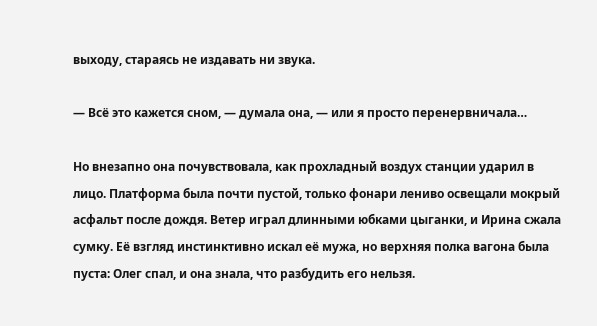выходу, стараясь не издавать ни звука.

— Всё это кажется сном, — думала она, — или я просто перенервничала…

Но внезапно она почувствовала, как прохладный воздух станции ударил в лицо. Платформа была почти пустой, только фонари лениво освещали мокрый асфальт после дождя. Ветер играл длинными юбками цыганки, и Ирина сжала сумку. Её взгляд инстинктивно искал её мужа, но верхняя полка вагона была пуста: Олег спал, и она знала, что разбудить его нельзя.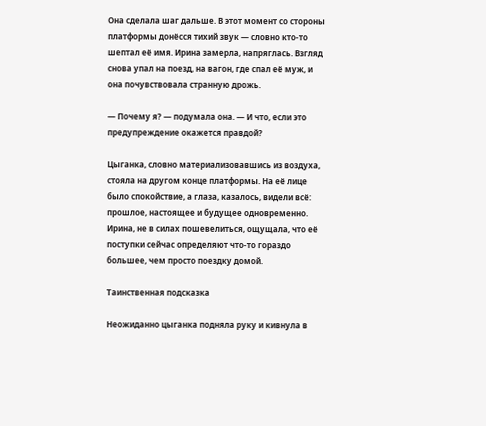Она сделала шаг дальше. В этот момент со стороны платформы донёсся тихий звук — словно кто-то шептал её имя. Ирина замерла, напряглась. Взгляд снова упал на поезд, на вагон, где спал её муж, и она почувствовала странную дрожь.

— Почему я? — подумала она. — И что, если это предупреждение окажется правдой?

Цыганка, словно материализовавшись из воздуха, стояла на другом конце платформы. На её лице было спокойствие, а глаза, казалось, видели всё: прошлое, настоящее и будущее одновременно. Ирина, не в силах пошевелиться, ощущала, что её поступки сейчас определяют что-то гораздо большее, чем просто поездку домой.

Таинственная подсказка

Неожиданно цыганка подняла руку и кивнула в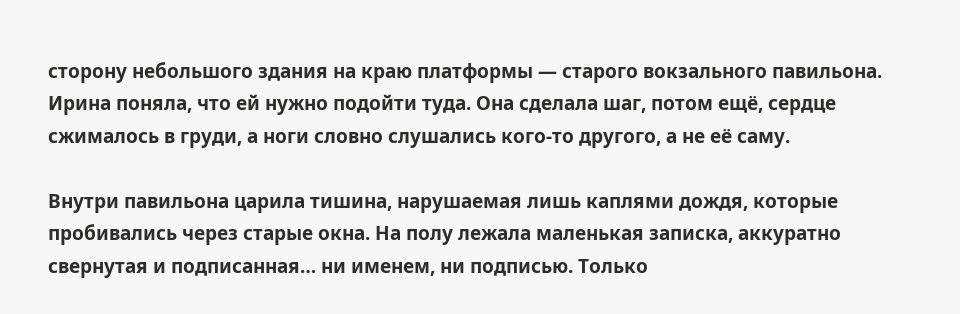сторону небольшого здания на краю платформы — старого вокзального павильона. Ирина поняла, что ей нужно подойти туда. Она сделала шаг, потом ещё, сердце сжималось в груди, а ноги словно слушались кого-то другого, а не её саму.

Внутри павильона царила тишина, нарушаемая лишь каплями дождя, которые пробивались через старые окна. На полу лежала маленькая записка, аккуратно свернутая и подписанная… ни именем, ни подписью. Только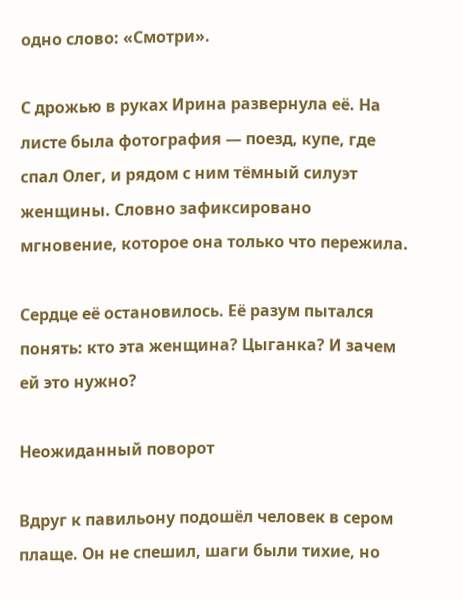одно слово: «Смотри».

С дрожью в руках Ирина развернула её. На листе была фотография — поезд, купе, где спал Олег, и рядом с ним тёмный силуэт женщины. Словно зафиксировано мгновение, которое она только что пережила.

Сердце её остановилось. Её разум пытался понять: кто эта женщина? Цыганка? И зачем ей это нужно?

Неожиданный поворот

Вдруг к павильону подошёл человек в сером плаще. Он не спешил, шаги были тихие, но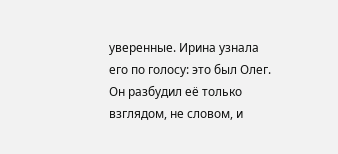уверенные. Ирина узнала его по голосу: это был Олег. Он разбудил её только взглядом, не словом, и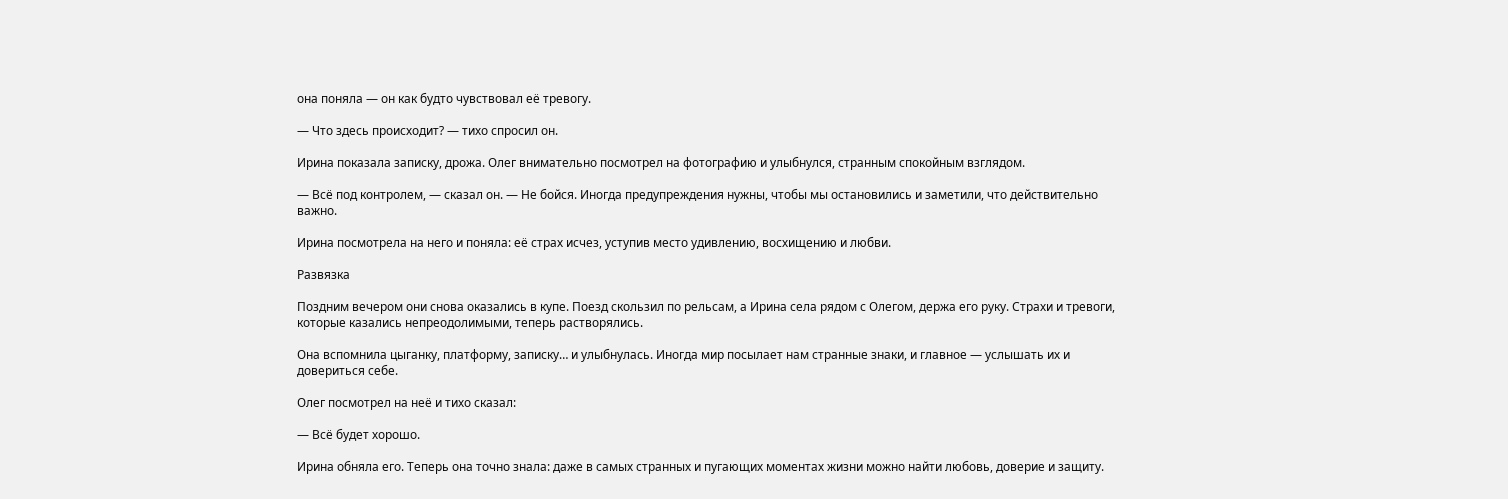она поняла — он как будто чувствовал её тревогу.

— Что здесь происходит? — тихо спросил он.

Ирина показала записку, дрожа. Олег внимательно посмотрел на фотографию и улыбнулся, странным спокойным взглядом.

— Всё под контролем, — сказал он. — Не бойся. Иногда предупреждения нужны, чтобы мы остановились и заметили, что действительно важно.

Ирина посмотрела на него и поняла: её страх исчез, уступив место удивлению, восхищению и любви.

Развязка

Поздним вечером они снова оказались в купе. Поезд скользил по рельсам, а Ирина села рядом с Олегом, держа его руку. Страхи и тревоги, которые казались непреодолимыми, теперь растворялись.

Она вспомнила цыганку, платформу, записку… и улыбнулась. Иногда мир посылает нам странные знаки, и главное — услышать их и довериться себе.

Олег посмотрел на неё и тихо сказал:

— Всё будет хорошо.

Ирина обняла его. Теперь она точно знала: даже в самых странных и пугающих моментах жизни можно найти любовь, доверие и защиту.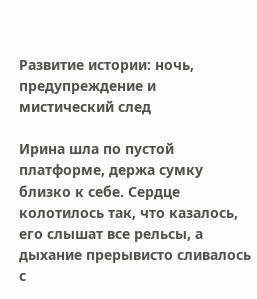Развитие истории: ночь, предупреждение и мистический след

Ирина шла по пустой платформе, держа сумку близко к себе. Сердце колотилось так, что казалось, его слышат все рельсы, а дыхание прерывисто сливалось с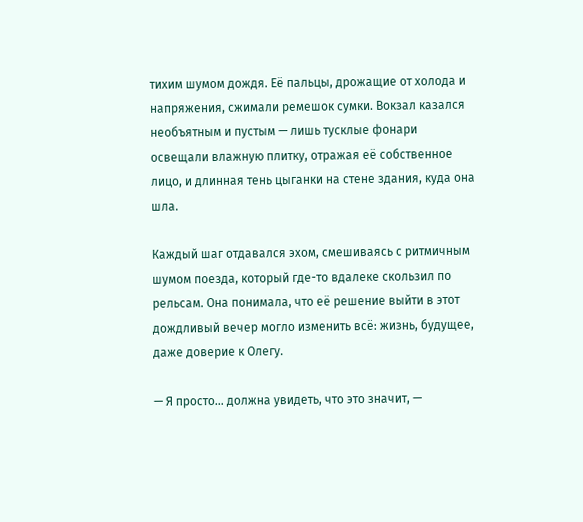тихим шумом дождя. Её пальцы, дрожащие от холода и напряжения, сжимали ремешок сумки. Вокзал казался необъятным и пустым — лишь тусклые фонари освещали влажную плитку, отражая её собственное лицо, и длинная тень цыганки на стене здания, куда она шла.

Каждый шаг отдавался эхом, смешиваясь с ритмичным шумом поезда, который где-то вдалеке скользил по рельсам. Она понимала, что её решение выйти в этот дождливый вечер могло изменить всё: жизнь, будущее, даже доверие к Олегу.

— Я просто… должна увидеть, что это значит, —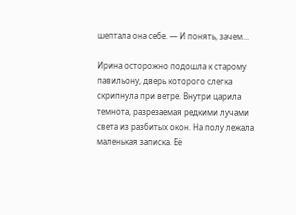шептала она себе. — И понять, зачем…

Ирина осторожно подошла к старому павильону, дверь которого слегка скрипнула при ветре. Внутри царила темнота, разрезаемая редкими лучами света из разбитых окон. На полу лежала маленькая записка. Её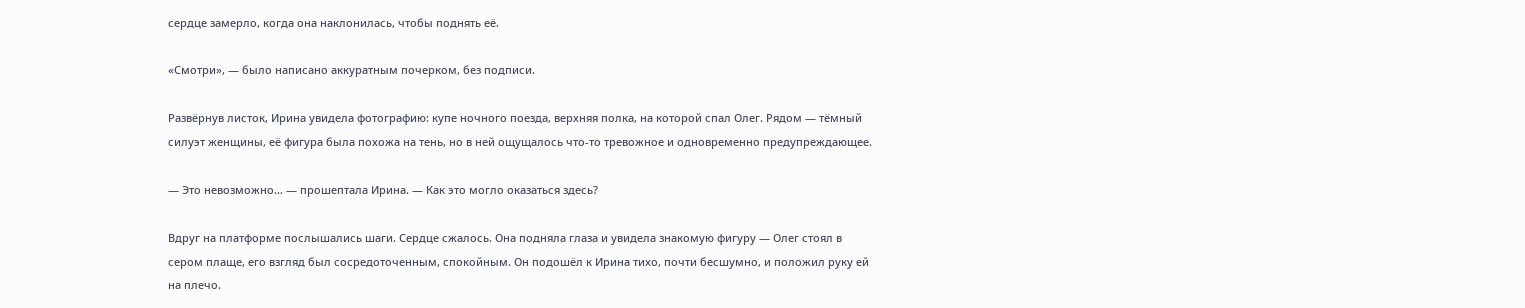сердце замерло, когда она наклонилась, чтобы поднять её.

«Смотри», — было написано аккуратным почерком, без подписи.

Развёрнув листок, Ирина увидела фотографию: купе ночного поезда, верхняя полка, на которой спал Олег. Рядом — тёмный силуэт женщины, её фигура была похожа на тень, но в ней ощущалось что-то тревожное и одновременно предупреждающее.

— Это невозможно… — прошептала Ирина. — Как это могло оказаться здесь?

Вдруг на платформе послышались шаги. Сердце сжалось. Она подняла глаза и увидела знакомую фигуру — Олег стоял в сером плаще, его взгляд был сосредоточенным, спокойным. Он подошёл к Ирина тихо, почти бесшумно, и положил руку ей на плечо.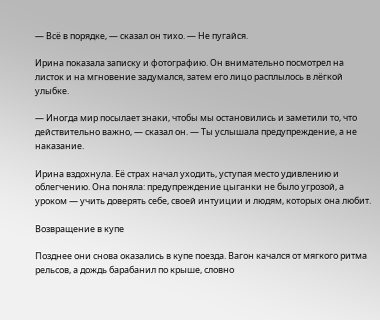— Всё в порядке, — сказал он тихо. — Не пугайся.

Ирина показала записку и фотографию. Он внимательно посмотрел на листок и на мгновение задумался, затем его лицо расплылось в лёгкой улыбке.

— Иногда мир посылает знаки, чтобы мы остановились и заметили то, что действительно важно, — сказал он. — Ты услышала предупреждение, а не наказание.

Ирина вздохнула. Её страх начал уходить, уступая место удивлению и облегчению. Она поняла: предупреждение цыганки не было угрозой, а уроком — учить доверять себе, своей интуиции и людям, которых она любит.

Возвращение в купе

Позднее они снова оказались в купе поезда. Вагон качался от мягкого ритма рельсов, а дождь барабанил по крыше, словно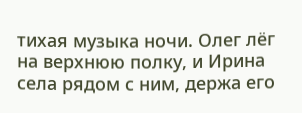тихая музыка ночи. Олег лёг на верхнюю полку, и Ирина села рядом с ним, держа его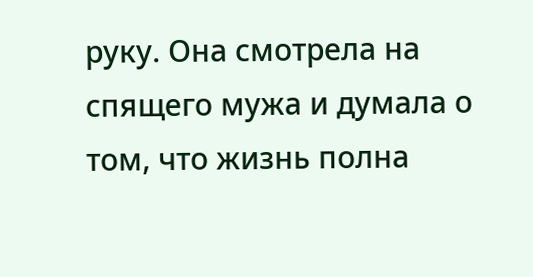руку. Она смотрела на спящего мужа и думала о том, что жизнь полна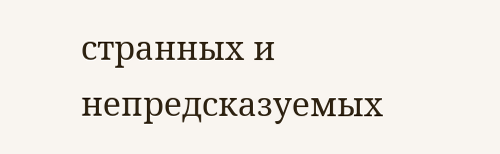странных и непредсказуемых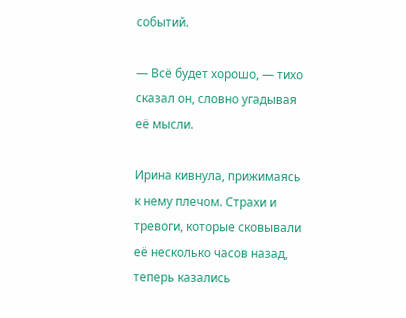событий.

— Всё будет хорошо, — тихо сказал он, словно угадывая её мысли.

Ирина кивнула, прижимаясь к нему плечом. Страхи и тревоги, которые сковывали её несколько часов назад, теперь казались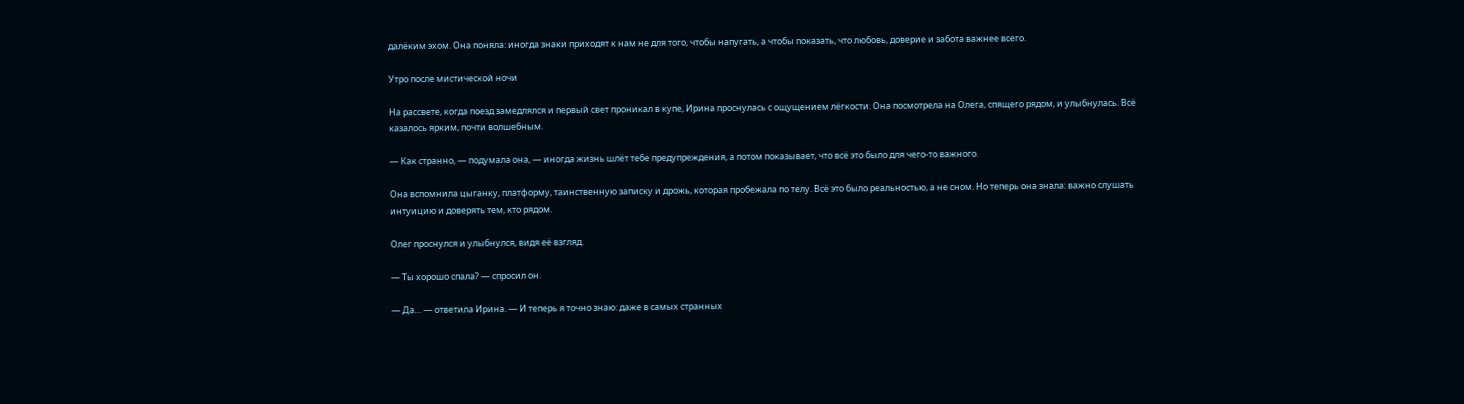далёким эхом. Она поняла: иногда знаки приходят к нам не для того, чтобы напугать, а чтобы показать, что любовь, доверие и забота важнее всего.

Утро после мистической ночи

На рассвете, когда поезд замедлялся и первый свет проникал в купе, Ирина проснулась с ощущением лёгкости. Она посмотрела на Олега, спящего рядом, и улыбнулась. Всё казалось ярким, почти волшебным.

— Как странно, — подумала она, — иногда жизнь шлёт тебе предупреждения, а потом показывает, что всё это было для чего-то важного.

Она вспомнила цыганку, платформу, таинственную записку и дрожь, которая пробежала по телу. Всё это было реальностью, а не сном. Но теперь она знала: важно слушать интуицию и доверять тем, кто рядом.

Олег проснулся и улыбнулся, видя её взгляд.

— Ты хорошо спала? — спросил он.

— Да… — ответила Ирина. — И теперь я точно знаю: даже в самых странных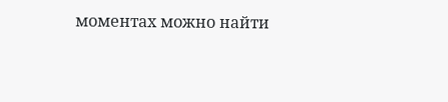моментах можно найти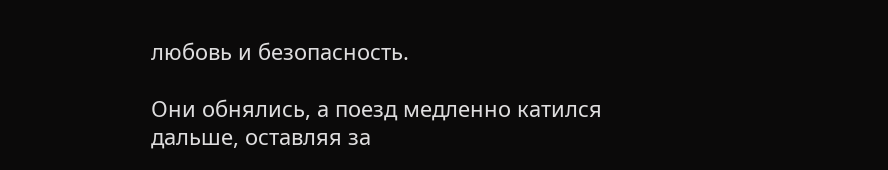любовь и безопасность.

Они обнялись, а поезд медленно катился дальше, оставляя за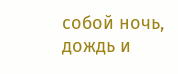собой ночь, дождь и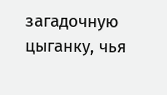загадочную цыганку, чья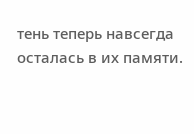тень теперь навсегда осталась в их памяти.